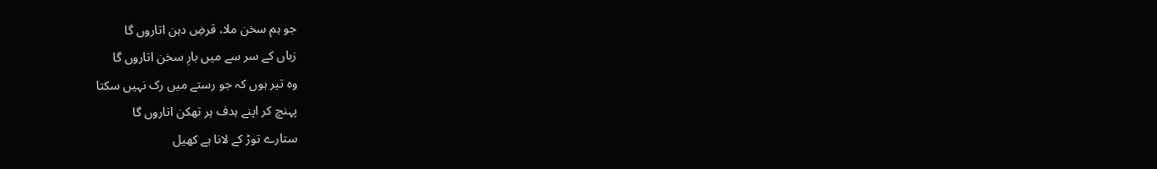جو ہم سخن ملا، قرضِ دہن اتاروں گا
زباں کے سر سے میں بارِ سخن اتاروں گا
وہ تیر ہوں کہ جو رستے میں رک نہیں سکتا
پہنچ کر اپنے ہدف ہر تھکن اتاروں گا
ستارے توڑ کے لانا ہے کھیل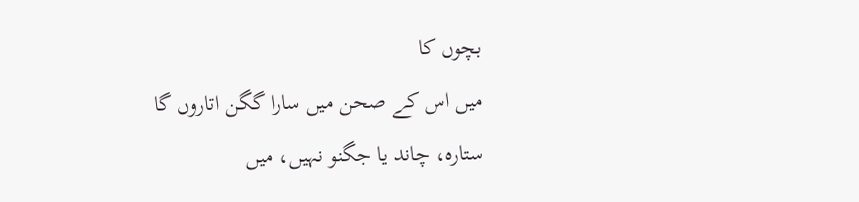بچوں کا
میں اس کے صحن میں سارا گگن اتاروں گا
ستارہ، چاند یا جگنو نہیں، میں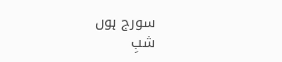سورج ہوں
شبِ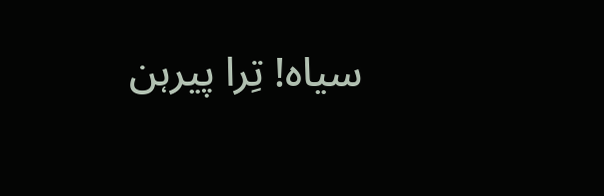سیاہ! تِرا پیرہن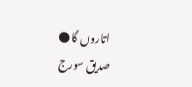اتاروں گا🌑
صدیق سورج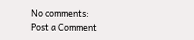No comments:
Post a Comment